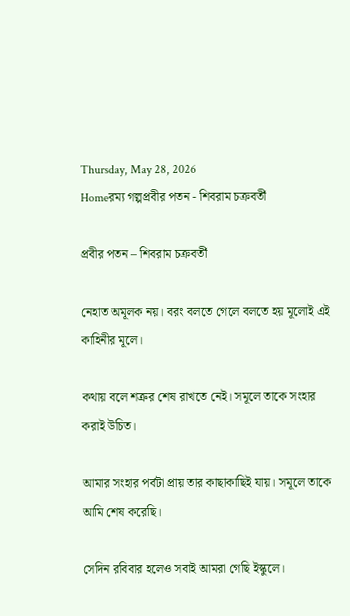Thursday, May 28, 2026
Homeরম্য গল্পপ্রবীর পতন - শিবরাম চক্রবর্তী

প্রবীর পতন – শিবরাম চক্রবর্তী

নেহাত অমূলক নয়। বরং বলতে গেলে বলতে হয় মূলোই এই কাহিনীর মূলে।

কথায় বলে শত্রুর শেষ রাখতে নেই। সমূলে তাকে সংহার করাই উচিত।

আমার সংহার পর্বটা প্রায় তার কাছাকাছিই যায়। সমূলে তাকে আমি শেষ করেছি।

সেদিন রবিবার হলেও সবাই আমরা গেছি ইস্কুলে।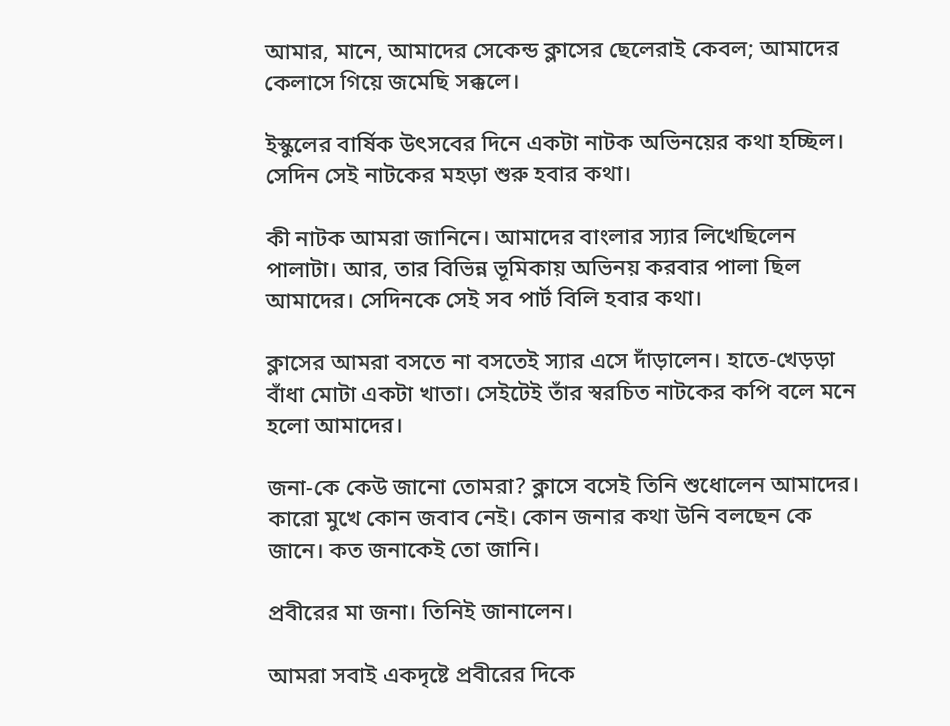আমার, মানে, আমাদের সেকেন্ড ক্লাসের ছেলেরাই কেবল; আমাদের কেলাসে গিয়ে জমেছি সক্কলে।

ইস্কুলের বার্ষিক উৎসবের দিনে একটা নাটক অভিনয়ের কথা হচ্ছিল। সেদিন সেই নাটকের মহড়া শুরু হবার কথা।

কী নাটক আমরা জানিনে। আমাদের বাংলার স্যার লিখেছিলেন পালাটা। আর, তার বিভিন্ন ভূমিকায় অভিনয় করবার পালা ছিল আমাদের। সেদিনকে সেই সব পার্ট বিলি হবার কথা।

ক্লাসের আমরা বসতে না বসতেই স্যার এসে দাঁড়ালেন। হাতে-খেড়ড়া বাঁধা মোটা একটা খাতা। সেইটেই তাঁর স্বরচিত নাটকের কপি বলে মনে হলো আমাদের।

জনা-কে কেউ জানো তোমরা? ক্লাসে বসেই তিনি শুধোলেন আমাদের। কারো মুখে কোন জবাব নেই। কোন জনার কথা উনি বলছেন কে জানে। কত জনাকেই তো জানি।

প্রবীরের মা জনা। তিনিই জানালেন।

আমরা সবাই একদৃষ্টে প্রবীরের দিকে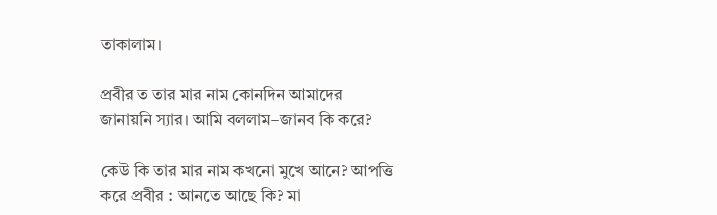তাকালাম।

প্রবীর ত তার মার নাম কোনদিন আমাদের জানায়নি স্যার। আমি বললাম–জানব কি করে?

কেউ কি তার মার নাম কখনো মুখে আনে? আপত্তি করে প্রবীর : আনতে আছে কি? মা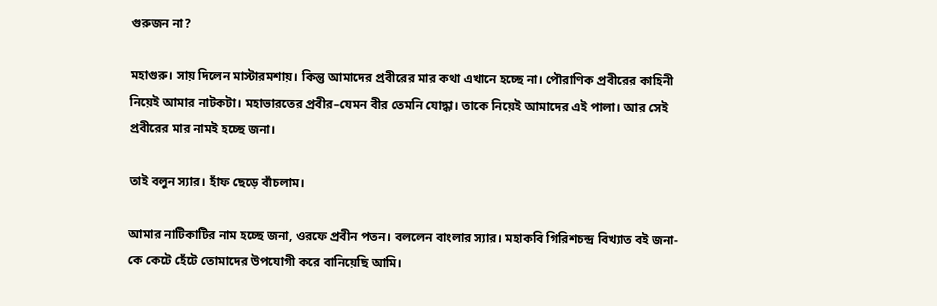গুরুজন না?

মহাগুরু। সায় দিলেন মাস্টারমশায়। কিন্তু আমাদের প্রবীরের মার কথা এখানে হচ্ছে না। পৌরাণিক প্রবীরের কাহিনী নিয়েই আমার নাটকটা। মহাভারতের প্রবীর–যেমন বীর তেমনি যোদ্ধা। তাকে নিয়েই আমাদের এই পালা। আর সেই প্রবীরের মার নামই হচ্ছে জনা।

তাই বলুন স্যার। হাঁফ ছেড়ে বাঁচলাম।

আমার নাটিকাটির নাম হচ্ছে জনা, ওরফে প্রবীন পতন। বললেন বাংলার স্যার। মহাকবি গিরিশচন্দ্র বিখ্যাত বই জনা-কে কেটে হেঁটে তোমাদের উপযোগী করে বানিয়েছি আমি।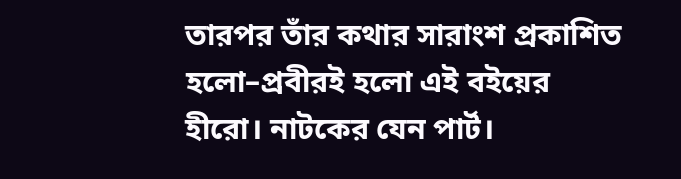তারপর তাঁর কথার সারাংশ প্রকাশিত হলো–প্রবীরই হলো এই বইয়ের হীরো। নাটকের যেন পার্ট।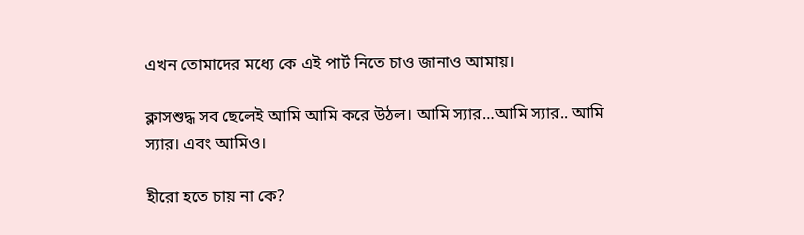এখন তোমাদের মধ্যে কে এই পার্ট নিতে চাও জানাও আমায়।

ক্লাসশুদ্ধ সব ছেলেই আমি আমি করে উঠল। আমি স্যার…আমি স্যার.. আমি স্যার। এবং আমিও।

হীরো হতে চায় না কে?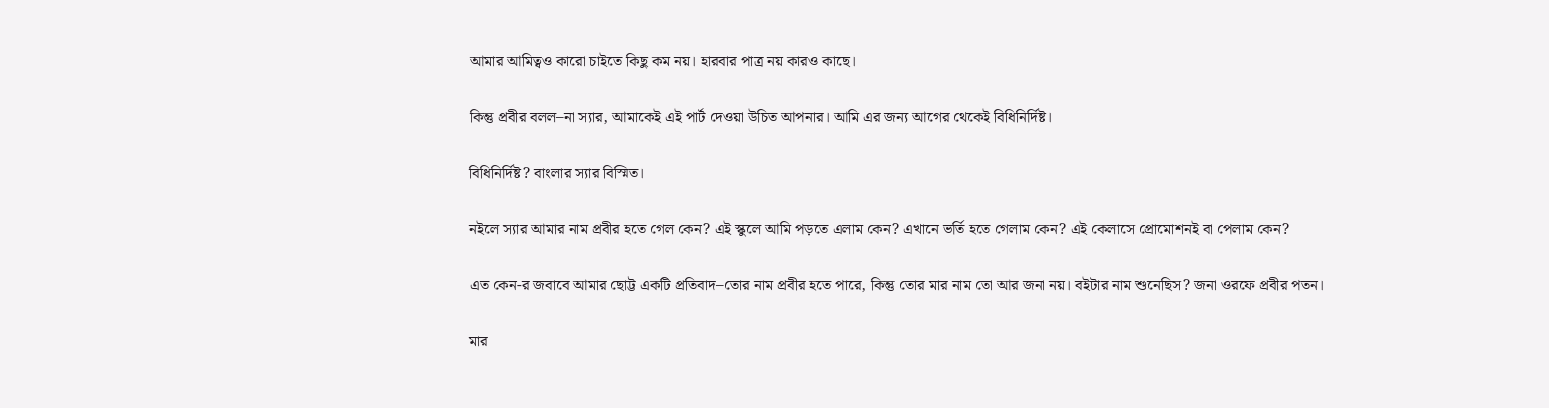আমার আমিত্বও কারো চাইতে কিছু কম নয়। হারবার পাত্র নয় কারও কাছে।

কিন্তু প্রবীর বলল–না স্যার, আমাকেই এই পার্ট দেওয়া উচিত আপনার। আমি এর জন্য আগের থেকেই বিধিনির্দিষ্ট।

বিধিনির্দিষ্ট? বাংলার স্যার বিস্মিত।

নইলে স্যার আমার নাম প্রবীর হতে গেল কেন? এই স্কুলে আমি পড়তে এলাম কেন? এখানে ভর্তি হতে গেলাম কেন? এই কেলাসে প্রোমোশনই বা পেলাম কেন?

এত কেন-র জবাবে আমার ছোট্ট একটি প্রতিবাদ–তোর নাম প্রবীর হতে পারে, কিন্তু তোর মার নাম তো আর জনা নয়। বইটার নাম শুনেছিস? জনা ওরফে প্রবীর পতন।

মার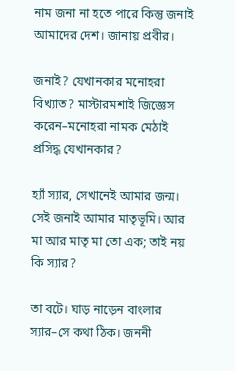নাম জনা না হতে পারে কিন্তু জনাই আমাদের দেশ। জানায় প্রবীর।

জনাই? যেখানকার মনোহরা বিখ্যাত? মাস্টারমশাই জিজ্ঞেস করেন–মনোহরা নামক মেঠাই প্রসিদ্ধ যেখানকার?

হ্যাঁ স্যার, সেখানেই আমার জন্ম। সেই জনাই আমার মাতৃভূমি। আর মা আর মাতৃ মা তো এক; তাই নয় কি স্যার?

তা বটে। ঘাড় নাড়েন বাংলার স্যার–সে কথা ঠিক। জননী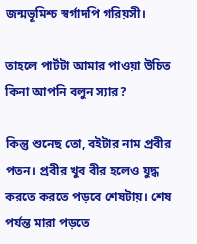জন্মভূমিশ্চ স্বর্গাদপি গরিয়সী।

তাহলে পার্টটা আমার পাওয়া উচিত কিনা আপনি বলুন স্যার?

কিন্তু শুনেছ তো, বইটার নাম প্রবীর পতন। প্রবীর খুব বীর হলেও যুদ্ধ করতে করতে পড়বে শেষটায়। শেষ পর্যন্ত মারা পড়তে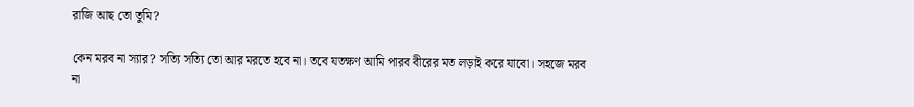রাজি আছ তো তুমি?

কেন মরব না স্যার? সত্যি সত্যি তো আর মরতে হবে না। তবে যতক্ষণ আমি পারব বীরের মত লড়াই করে যাবো। সহজে মরব না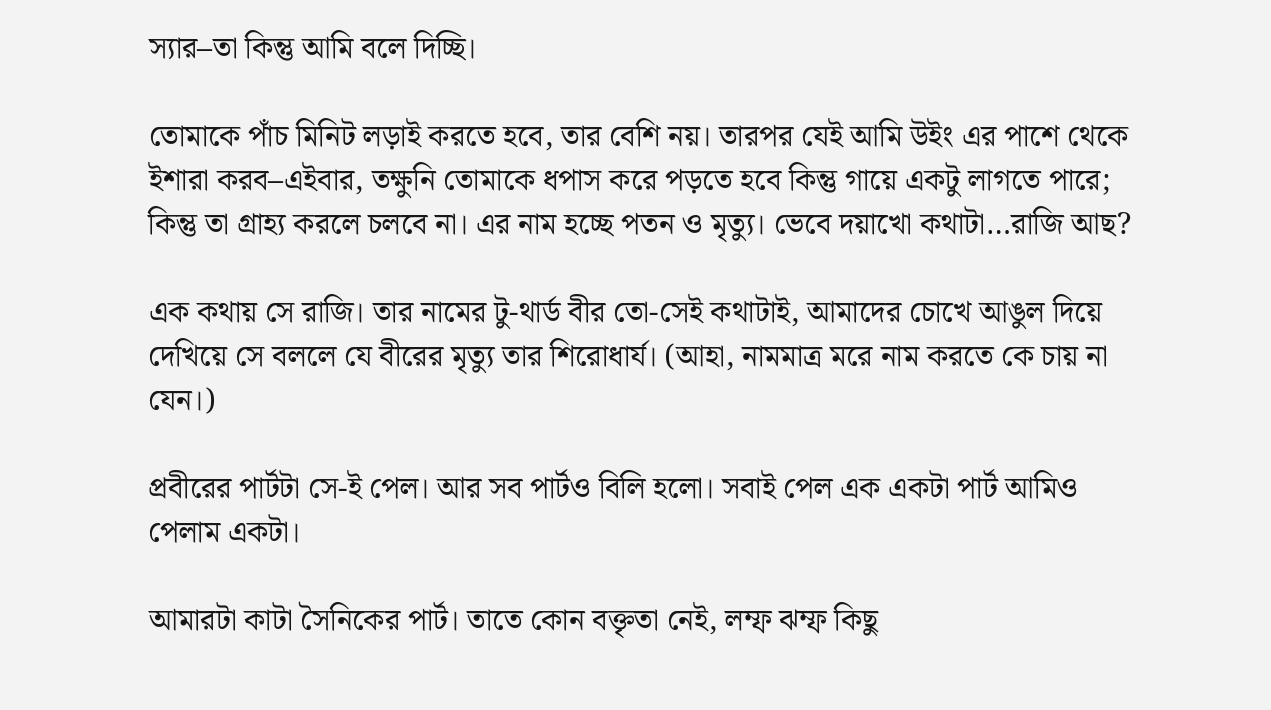স্যার–তা কিন্তু আমি বলে দিচ্ছি।

তোমাকে পাঁচ মিনিট লড়াই করতে হবে, তার বেশি নয়। তারপর যেই আমি উইং এর পাশে থেকে ইশারা করব–এইবার, তক্ষুনি তোমাকে ধপাস করে পড়তে হবে কিন্তু গায়ে একটু লাগতে পারে; কিন্তু তা গ্রাহ্য করলে চলবে না। এর নাম হচ্ছে পতন ও মৃত্যু। ভেবে দয়াখো কথাটা…রাজি আছ?

এক কথায় সে রাজি। তার নামের টু-থার্ড বীর তো-সেই কথাটাই, আমাদের চোখে আঙুল দিয়ে দেখিয়ে সে বললে যে বীরের মৃত্যু তার শিরোধার্য। (আহা, নামমাত্র মরে নাম করতে কে চায় না যেন।)

প্রবীরের পার্টটা সে-ই পেল। আর সব পার্টও বিলি হলো। সবাই পেল এক একটা পার্ট আমিও পেলাম একটা।

আমারটা কাটা সৈনিকের পার্ট। তাতে কোন বক্তৃতা নেই, লম্ফ ঝম্ফ কিছু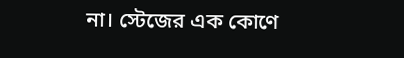না। স্টেজের এক কোণে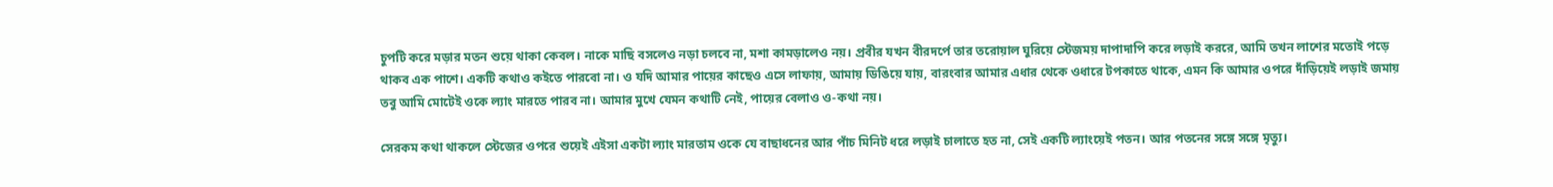চুপটি করে মড়ার মতন শুয়ে থাকা কেবল। নাকে মাছি বসলেও নড়া চলবে না, মশা কামড়ালেও নয়। প্রবীর যখন বীরদর্পে তার তরোয়াল ঘুরিয়ে স্টেজময় দাপাদাপি করে লড়াই কররে, আমি তখন লাশের মতোই পড়ে থাকব এক পাশে। একটি কথাও কইতে পারবো না। ও যদি আমার পায়ের কাছেও এসে লাফায়, আমায় ডিঙিয়ে যায়, বারংবার আমার এধার থেকে ওধারে টপকাতে থাকে, এমন কি আমার ওপরে দাঁড়িয়েই লড়াই জমায় তবু আমি মোটেই ওকে ল্যাং মারতে পারব না। আমার মুখে যেমন কথাটি নেই, পায়ের বেলাও ও-কথা নয়।

সেরকম কথা থাকলে স্টেজের ওপরে শুয়েই এইসা একটা ল্যাং মারতাম ওকে যে বাছাধনের আর পাঁচ মিনিট ধরে লড়াই চালাতে হত না, সেই একটি ল্যাংয়েই পতন। আর পতনের সঙ্গে সঙ্গে মৃত্যু।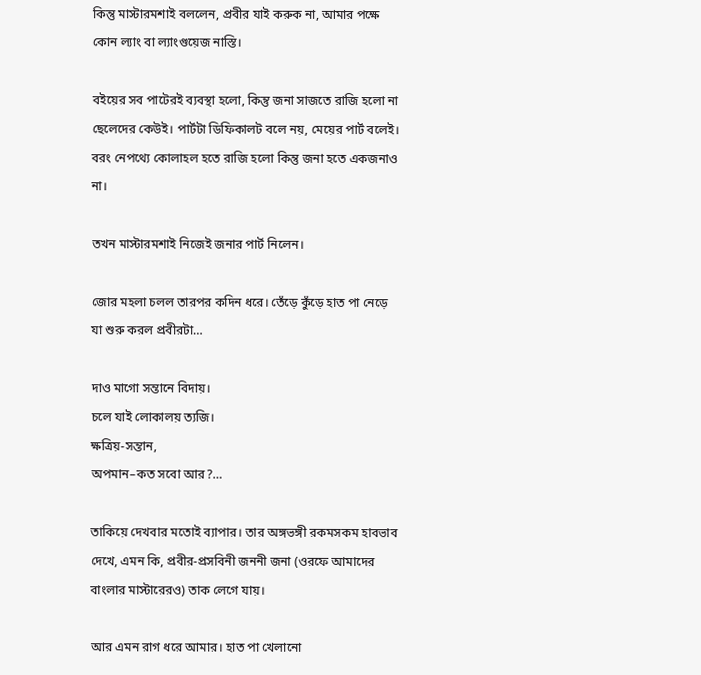কিন্তু মাস্টারমশাই বললেন, প্রবীর যাই করুক না, আমার পক্ষে কোন ল্যাং বা ল্যাংগুয়েজ নাস্তি।

বইয়ের সব পাটেরই ব্যবস্থা হলো, কিন্তু জনা সাজতে রাজি হলো না ছেলেদের কেউই। পার্টটা ডিফিকালট বলে নয়, মেয়ের পার্ট বলেই। বরং নেপথ্যে কোলাহল হতে রাজি হলো কিন্তু জনা হতে একজনাও না।

তখন মাস্টারমশাই নিজেই জনার পার্ট নিলেন।

জোর মহলা চলল তারপর কদিন ধরে। তেঁড়ে কুঁড়ে হাত পা নেড়ে যা শুরু করল প্রবীরটা…

দাও মাগো সন্তানে বিদায়।
চলে যাই লোকালয় ত্যজি।
ক্ষত্রিয়-সন্তান,
অপমান–কত সবো আর?…

তাকিয়ে দেখবার মতোই ব্যাপার। তার অঙ্গভঙ্গী রকমসকম হাবভাব দেখে, এমন কি, প্রবীর-প্রসবিনী জননী জনা (ওরফে আমাদের বাংলার মাস্টারেরও) তাক লেগে যায়।

আর এমন রাগ ধরে আমার। হাত পা খেলানো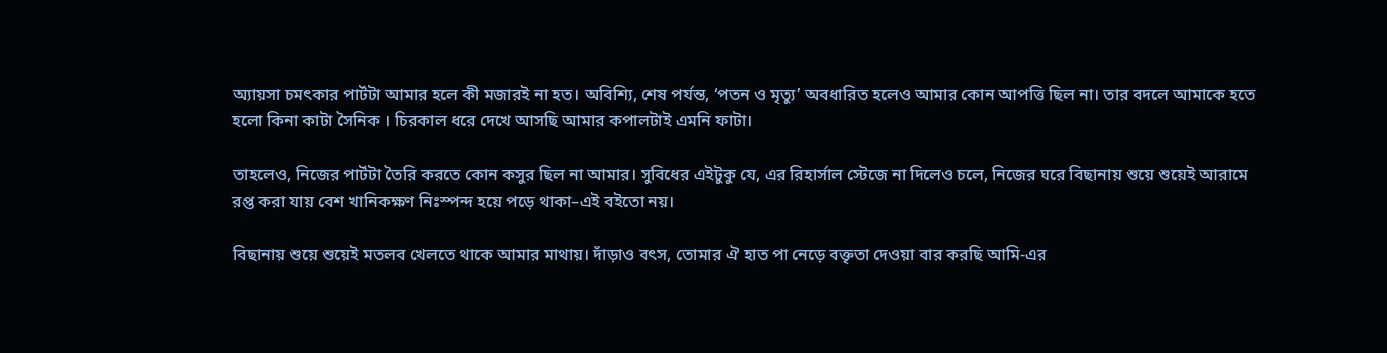অ্যায়সা চমৎকার পার্টটা আমার হলে কী মজারই না হত। অবিশ্যি, শেষ পর্যন্ত, ‘পতন ও মৃত্যু’ অবধারিত হলেও আমার কোন আপত্তি ছিল না। তার বদলে আমাকে হতে হলো কিনা কাটা সৈনিক । চিরকাল ধরে দেখে আসছি আমার কপালটাই এমনি ফাটা।

তাহলেও, নিজের পার্টটা তৈরি করতে কোন কসুর ছিল না আমার। সুবিধের এইটুকু যে, এর রিহার্সাল স্টেজে না দিলেও চলে, নিজের ঘরে বিছানায় শুয়ে শুয়েই আরামে রপ্ত করা যায় বেশ খানিকক্ষণ নিঃস্পন্দ হয়ে পড়ে থাকা–এই বইতো নয়।

বিছানায় শুয়ে শুয়েই মতলব খেলতে থাকে আমার মাথায়। দাঁড়াও বৎস, তোমার ঐ হাত পা নেড়ে বক্তৃতা দেওয়া বার করছি আমি-এর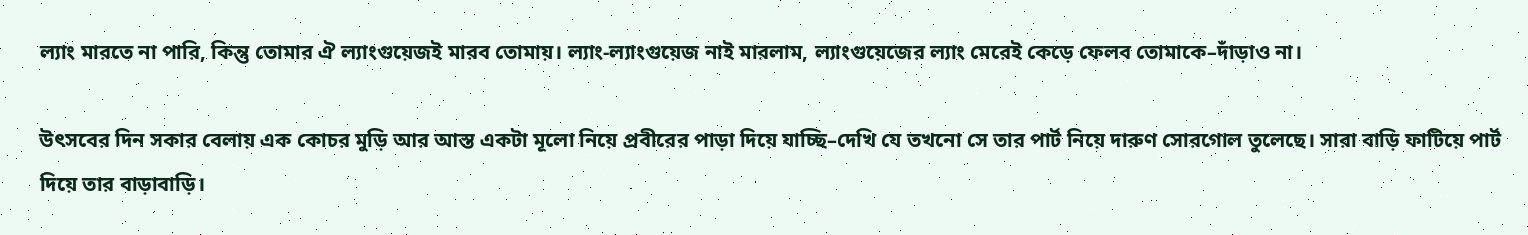ল্যাং মারতে না পারি, কিন্তু তোমার ঐ ল্যাংগুয়েজই মারব তোমায়। ল্যাং-ল্যাংগুয়েজ নাই মারলাম, ল্যাংগুয়েজের ল্যাং মেরেই কেড়ে ফেলব তোমাকে–দাঁড়াও না।

উৎসবের দিন সকার বেলায় এক কোচর মুড়ি আর আস্ত একটা মূলো নিয়ে প্রবীরের পাড়া দিয়ে যাচ্ছি–দেখি যে তখনো সে তার পার্ট নিয়ে দারুণ সোরগোল তুলেছে। সারা বাড়ি ফাটিয়ে পার্ট দিয়ে তার বাড়াবাড়ি।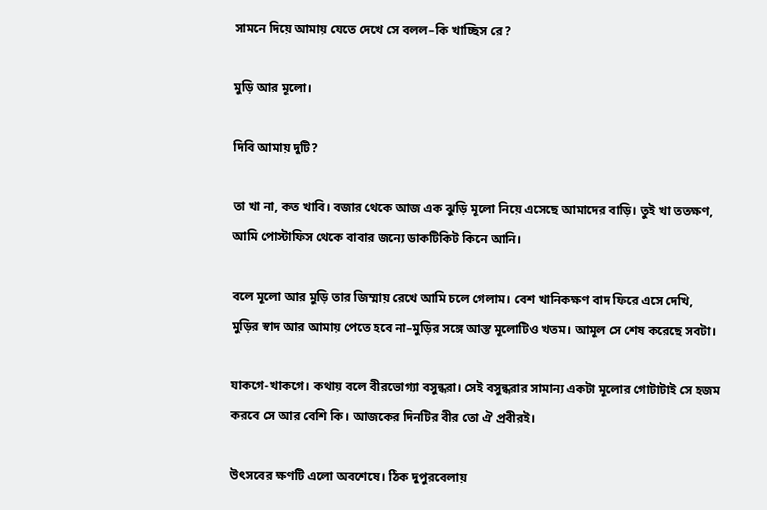সামনে দিয়ে আমায় যেতে দেখে সে বলল–কি খাচ্ছিস রে?

মুড়ি আর মূলো।

দিবি আমায় দুটি?

তা খা না, কত খাবি। বজার থেকে আজ এক ঝুড়ি মূলো নিয়ে এসেছে আমাদের বাড়ি। তুই খা ততক্ষণ, আমি পোস্টাফিস থেকে বাবার জন্যে ডাকটিকিট কিনে আনি।

বলে মূলো আর মুড়ি তার জিম্মায় রেখে আমি চলে গেলাম। বেশ খানিকক্ষণ বাদ ফিরে এসে দেখি, মুড়ির স্বাদ আর আমায় পেতে হবে না–মুড়ির সঙ্গে আস্ত মূলোটিও খতম। আমূল সে শেষ করেছে সবটা।

যাকগে-খাকগে। কথায় বলে বীরভোগ্যা বসুন্ধরা। সেই বসুন্ধরার সামান্য একটা মূলোর গোটাটাই সে হজম করবে সে আর বেশি কি। আজকের দিনটির বীর তো ঐ প্রবীরই।

উৎসবের ক্ষণটি এলো অবশেষে। ঠিক দুপুরবেলায়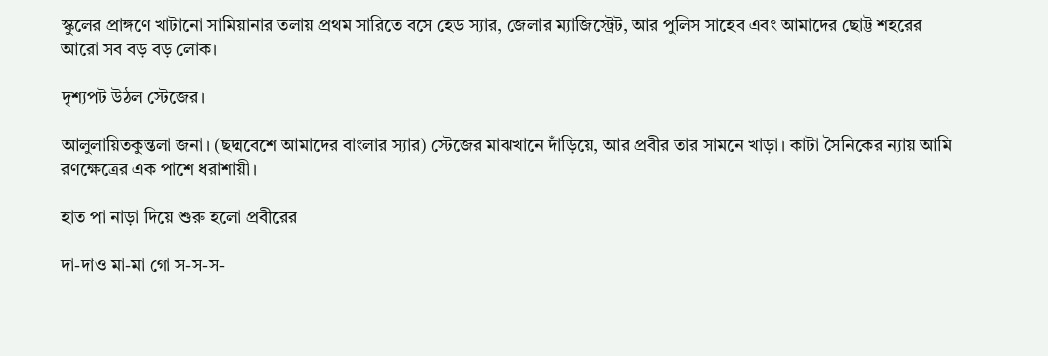স্কুলের প্রাঙ্গণে খাটানো সামিয়ানার তলায় প্রথম সারিতে বসে হেড স্যার, জেলার ম্যাজিস্ট্রেট, আর পুলিস সাহেব এবং আমাদের ছোট্ট শহরের আরো সব বড় বড় লোক।

দৃশ্যপট উঠল স্টেজের।

আলুলায়িতকুন্তলা জনা। (ছদ্মবেশে আমাদের বাংলার স্যার) স্টেজের মাঝখানে দাঁড়িয়ে, আর প্রবীর তার সামনে খাড়া। কাটা সৈনিকের ন্যায় আমি রণক্ষেত্রের এক পাশে ধরাশায়ী।

হাত পা নাড়া দিয়ে শুরু হলো প্রবীরের

দা-দাও মা-মা গো স-স-স-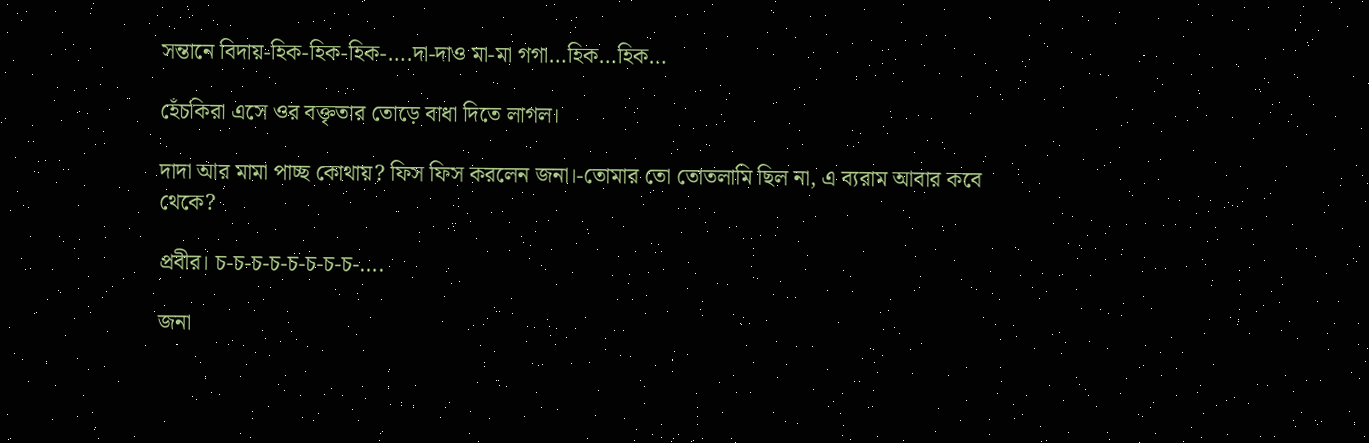সন্তানে বিদায়-হিক-হিক-হিক-….দা-দাও মা-মা গগা…হিক…হিক…

হেঁচকিরা এসে ওর বক্তৃতার তোড়ে বাধা দিতে লাগল।

দাদা আর মামা পাচ্ছ কোথায়? ফিস ফিস করলেন জনা।-তোমার তো তোতলামি ছিল না, এ ব্যরাম আবার কবে থেকে?

প্রবীর। চ-চ-চ-চ-চ-চ-চ-চ-….

জনা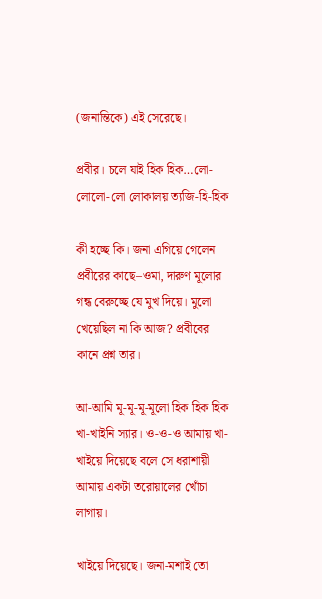(জনান্তিকে) এই সেরেছে।

প্রবীর। চলে যাই হিক হিক…লো-লোলো-লো লোকালয় ত্যজি-হি-হিক

কী হচ্ছে কি। জনা এগিয়ে গেলেন প্রবীরের কাছে–ওমা, দারুণ মূলোর গন্ধ বেরুচ্ছে যে মুখ দিয়ে। মুলো খেয়েছিল না কি আজ? প্রবীবের কানে প্রশ্ন তার।

আ-আমি মূ-মূ-মূ-মূলো হিক হিক হিক খা-খাইনি স্যার। ও-ও-ও আমায় খা-খাইয়ে দিয়েছে বলে সে ধরাশায়ী আমায় একটা তরোয়ালের খোঁচা লাগায়।

খাইয়ে দিয়েছে। জনা-মশাই তো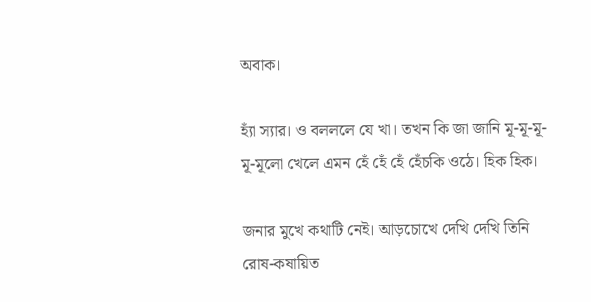অবাক।

হ্যাঁ স্যার। ও বলললে যে খা। তখন কি জা জানি মূ-মূ-মূ-মূ-মূলো খেলে এমন হেঁ হেঁ হেঁ হেঁচকি ওঠে। হিক হিক।

জনার মুখে কথাটি নেই। আড়চোখে দেখি দেখি তিনি রোষ-কষায়িত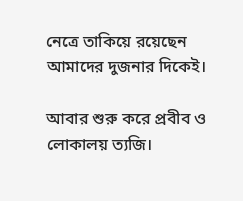নেত্রে তাকিয়ে রয়েছেন আমাদের দুজনার দিকেই।

আবার শুরু করে প্রবীব ও লোকালয় ত্যজি।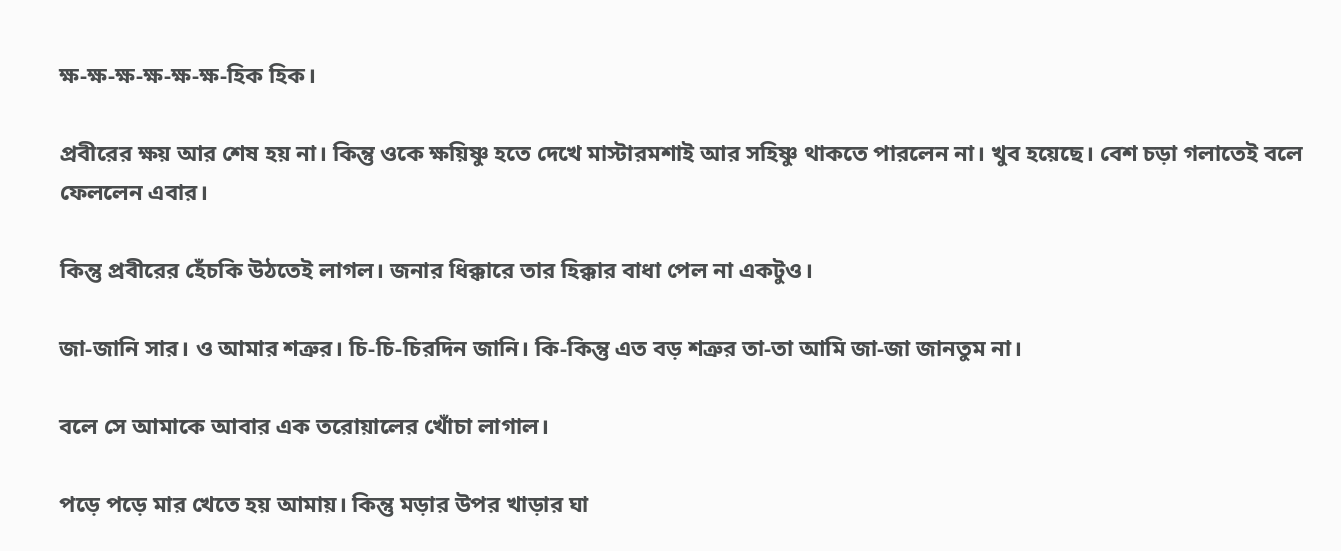ক্ষ-ক্ষ-ক্ষ-ক্ষ-ক্ষ-ক্ষ-হিক হিক।

প্রবীরের ক্ষয় আর শেষ হয় না। কিন্তু ওকে ক্ষয়িষ্ণু হতে দেখে মাস্টারমশাই আর সহিষ্ণু থাকতে পারলেন না। খুব হয়েছে। বেশ চড়া গলাতেই বলে ফেললেন এবার।

কিন্তু প্রবীরের হেঁচকি উঠতেই লাগল। জনার ধিক্কারে তার হিক্কার বাধা পেল না একটুও।

জা-জানি সার। ও আমার শত্রুর। চি-চি-চিরদিন জানি। কি-কিন্তু এত বড় শত্রুর তা-তা আমি জা-জা জানতুম না।

বলে সে আমাকে আবার এক তরোয়ালের খোঁচা লাগাল।

পড়ে পড়ে মার খেতে হয় আমায়। কিন্তু মড়ার উপর খাড়ার ঘা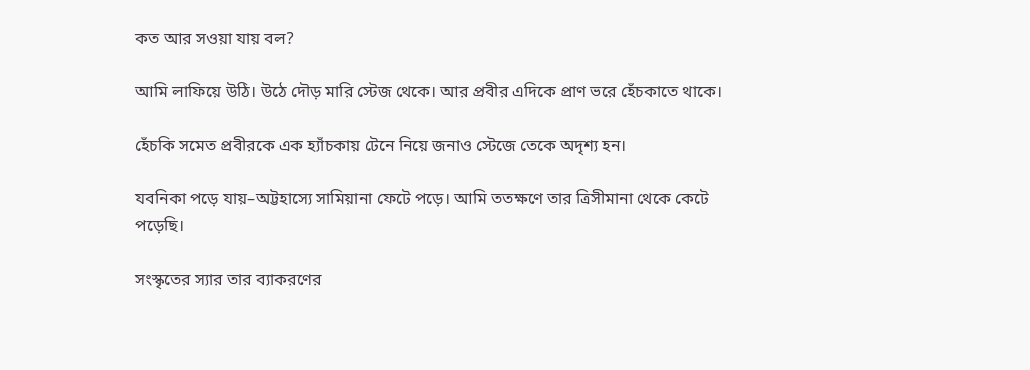কত আর সওয়া যায় বল?

আমি লাফিয়ে উঠি। উঠে দৌড় মারি স্টেজ থেকে। আর প্রবীর এদিকে প্রাণ ভরে হেঁচকাতে থাকে।

হেঁচকি সমেত প্রবীরকে এক হ্যাঁচকায় টেনে নিয়ে জনাও স্টেজে তেকে অদৃশ্য হন।

যবনিকা পড়ে যায়–অট্টহাস্যে সামিয়ানা ফেটে পড়ে। আমি ততক্ষণে তার ত্রিসীমানা থেকে কেটে পড়েছি।

সংস্কৃতের স্যার তার ব্যাকরণের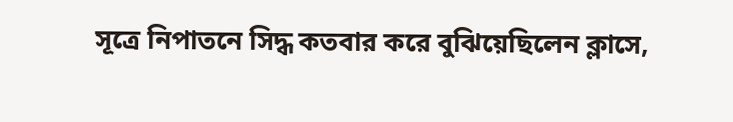সূত্রে নিপাতনে সিদ্ধ কতবার করে বুঝিয়েছিলেন ক্লাসে,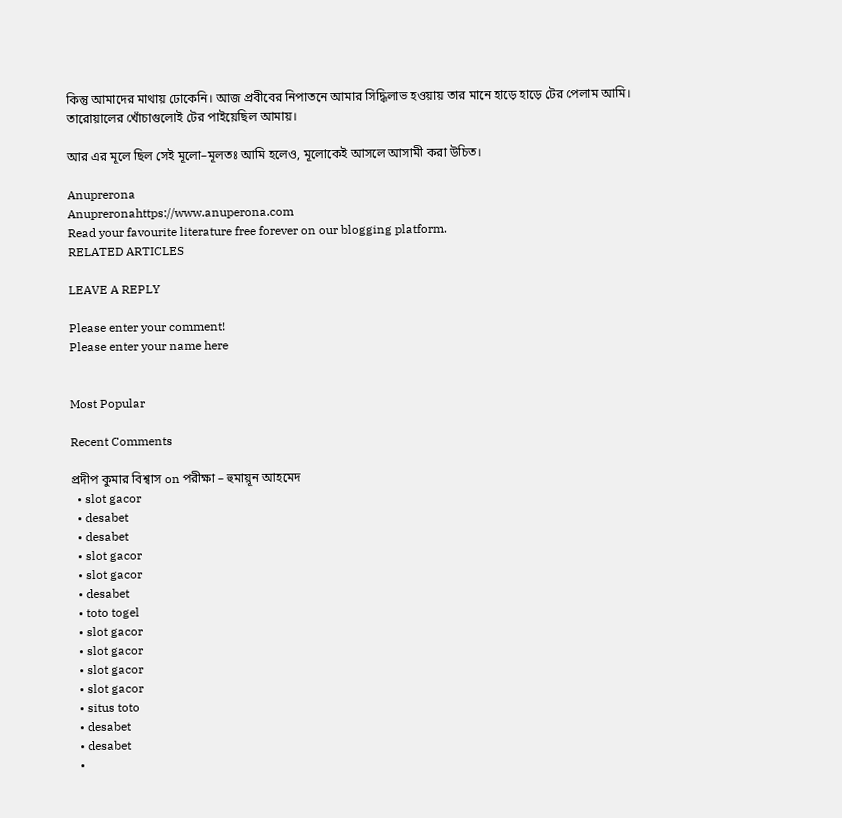কিন্তু আমাদের মাথায় ঢোকেনি। আজ প্রবীবের নিপাতনে আমার সিদ্ধিলাভ হওয়ায় তার মানে হাড়ে হাড়ে টের পেলাম আমি। তারোয়ালের খোঁচাগুলোই টের পাইয়েছিল আমায়।

আর এর মূলে ছিল সেই মূলো–মূলতঃ আমি হলেও, মূলোকেই আসলে আসামী করা উচিত।

Anuprerona
Anupreronahttps://www.anuperona.com
Read your favourite literature free forever on our blogging platform.
RELATED ARTICLES

LEAVE A REPLY

Please enter your comment!
Please enter your name here


Most Popular

Recent Comments

প্রদীপ কুমার বিশ্বাস on পরীক্ষা – হুমায়ূন আহমেদ
  • slot gacor
  • desabet
  • desabet
  • slot gacor
  • slot gacor
  • desabet
  • toto togel
  • slot gacor
  • slot gacor
  • slot gacor
  • slot gacor
  • situs toto
  • desabet
  • desabet
  •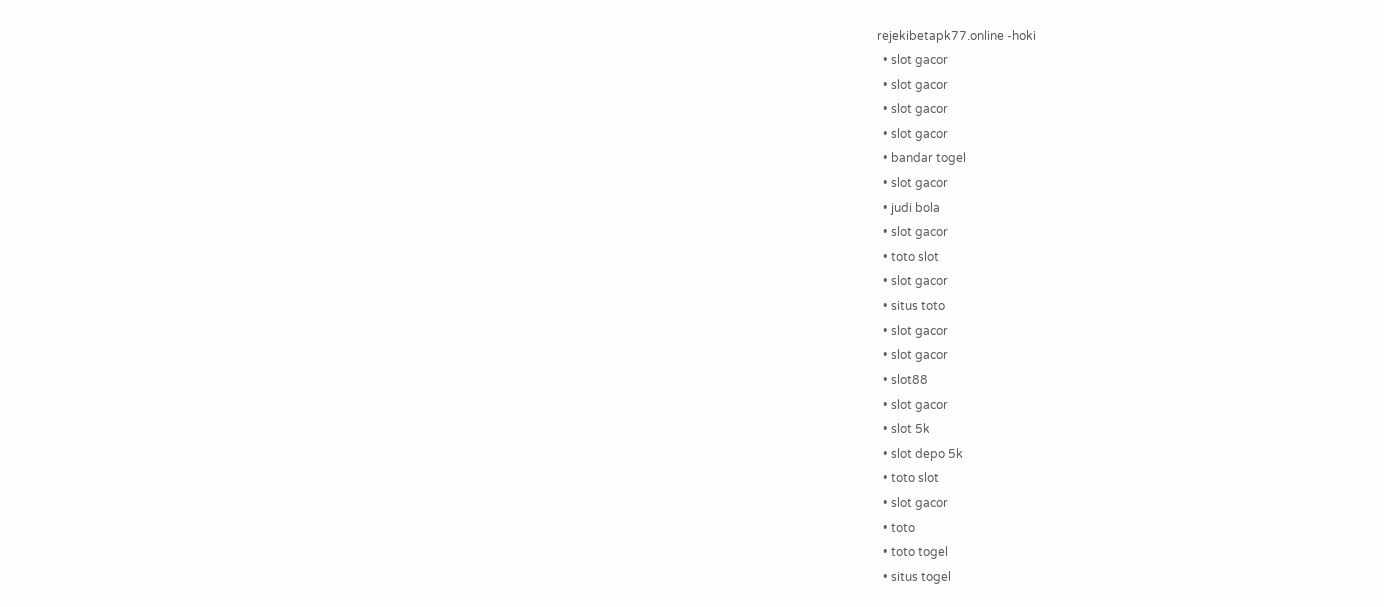rejekibetapk77.online -hoki
  • slot gacor
  • slot gacor
  • slot gacor
  • slot gacor
  • bandar togel
  • slot gacor
  • judi bola
  • slot gacor
  • toto slot
  • slot gacor
  • situs toto
  • slot gacor
  • slot gacor
  • slot88
  • slot gacor
  • slot 5k
  • slot depo 5k
  • toto slot
  • slot gacor
  • toto
  • toto togel
  • situs togel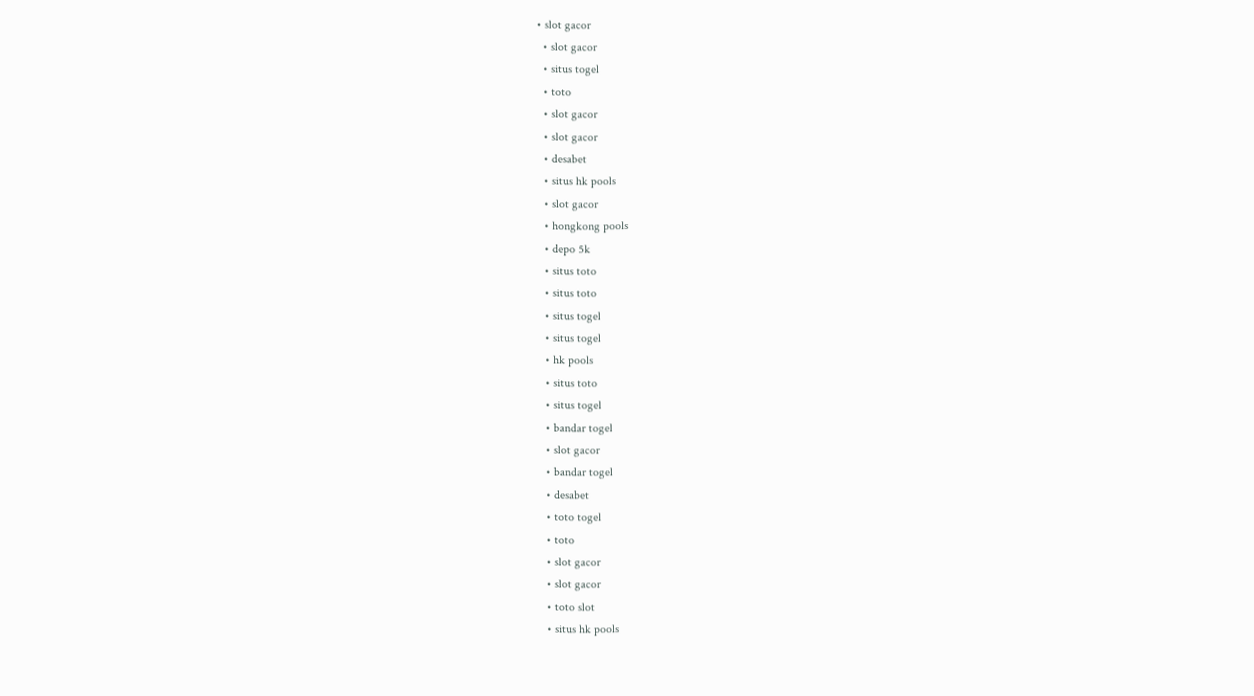• slot gacor
  • slot gacor
  • situs togel
  • toto
  • slot gacor
  • slot gacor
  • desabet
  • situs hk pools
  • slot gacor
  • hongkong pools
  • depo 5k
  • situs toto
  • situs toto
  • situs togel
  • situs togel
  • hk pools
  • situs toto
  • situs togel
  • bandar togel
  • slot gacor
  • bandar togel
  • desabet
  • toto togel
  • toto
  • slot gacor
  • slot gacor
  • toto slot
  • situs hk pools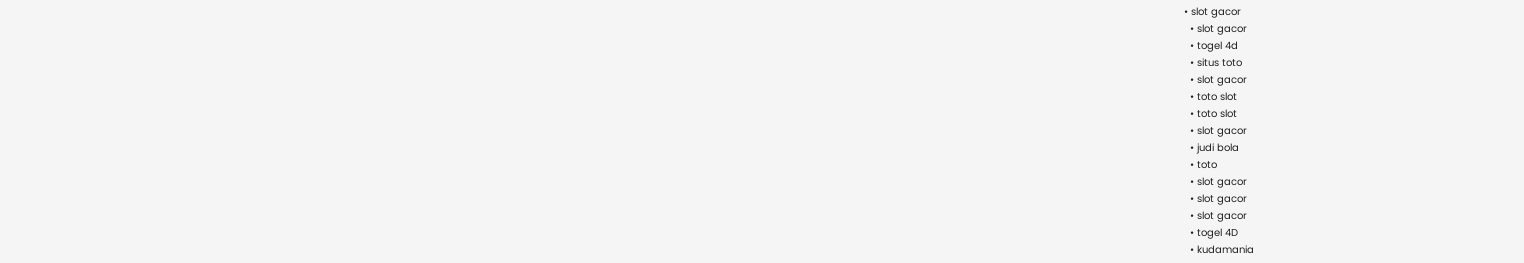• slot gacor
  • slot gacor
  • togel 4d
  • situs toto
  • slot gacor
  • toto slot
  • toto slot
  • slot gacor
  • judi bola
  • toto
  • slot gacor
  • slot gacor
  • slot gacor
  • togel 4D
  • kudamania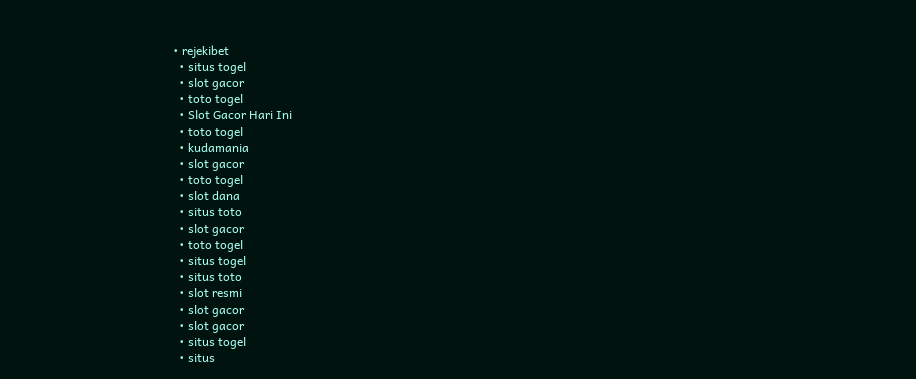• rejekibet
  • situs togel
  • slot gacor
  • toto togel
  • Slot Gacor Hari Ini
  • toto togel
  • kudamania
  • slot gacor
  • toto togel
  • slot dana
  • situs toto
  • slot gacor
  • toto togel
  • situs togel
  • situs toto
  • slot resmi
  • slot gacor
  • slot gacor
  • situs togel
  • situs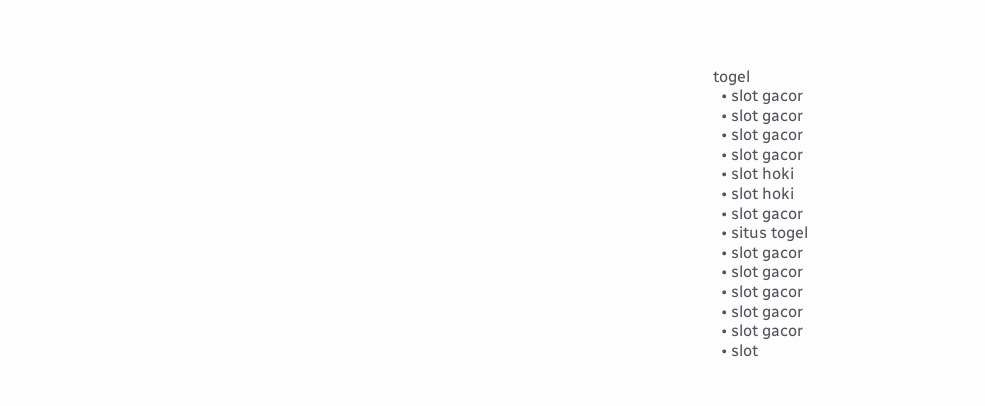togel
  • slot gacor
  • slot gacor
  • slot gacor
  • slot gacor
  • slot hoki
  • slot hoki
  • slot gacor
  • situs togel
  • slot gacor
  • slot gacor
  • slot gacor
  • slot gacor
  • slot gacor
  • slot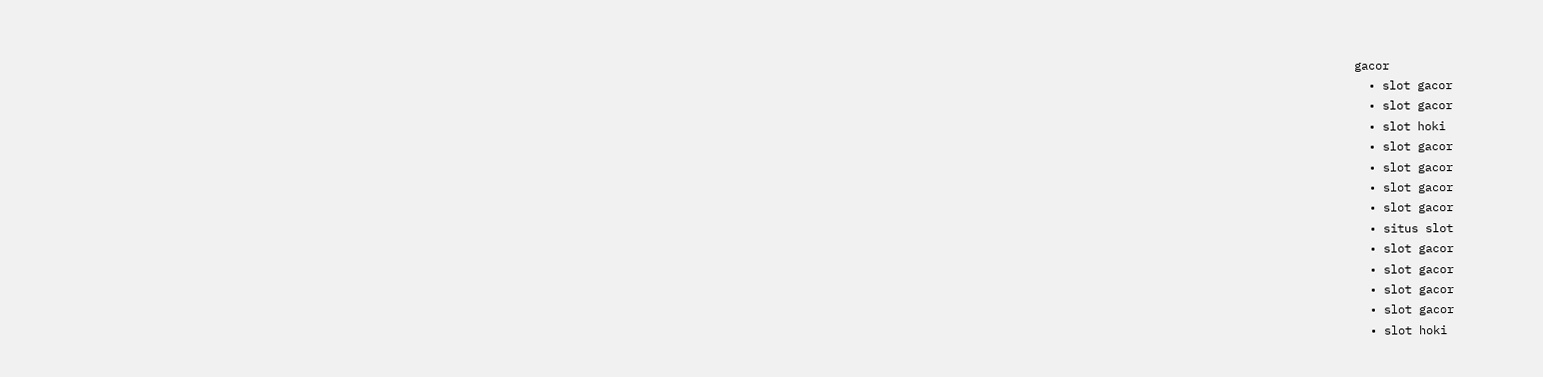gacor
  • slot gacor
  • slot gacor
  • slot hoki
  • slot gacor
  • slot gacor
  • slot gacor
  • slot gacor
  • situs slot
  • slot gacor
  • slot gacor
  • slot gacor
  • slot gacor
  • slot hoki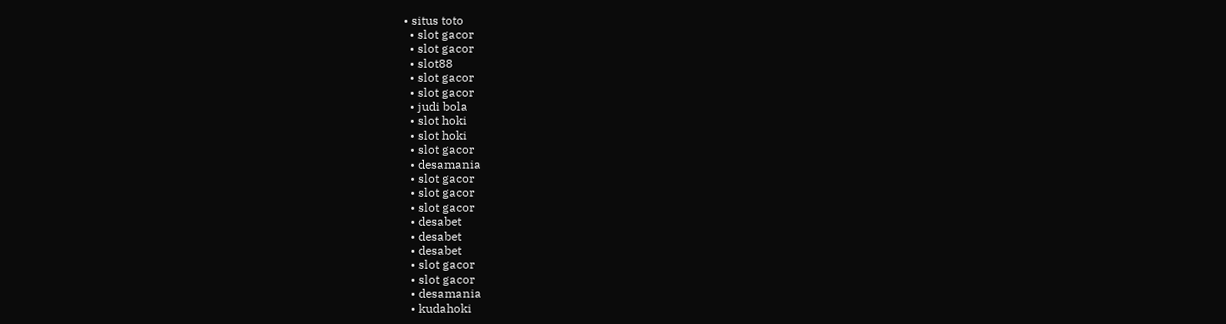• situs toto
  • slot gacor
  • slot gacor
  • slot88
  • slot gacor
  • slot gacor
  • judi bola
  • slot hoki
  • slot hoki
  • slot gacor
  • desamania
  • slot gacor
  • slot gacor
  • slot gacor
  • desabet
  • desabet
  • desabet
  • slot gacor
  • slot gacor
  • desamania
  • kudahoki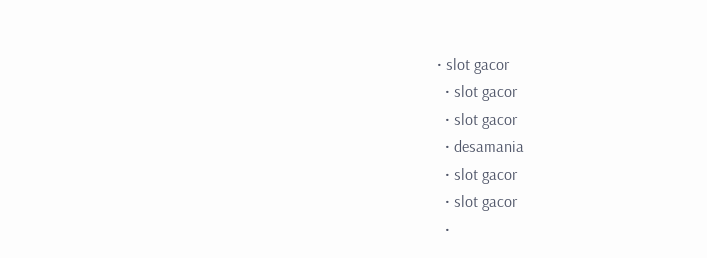• slot gacor
  • slot gacor
  • slot gacor
  • desamania
  • slot gacor
  • slot gacor
  •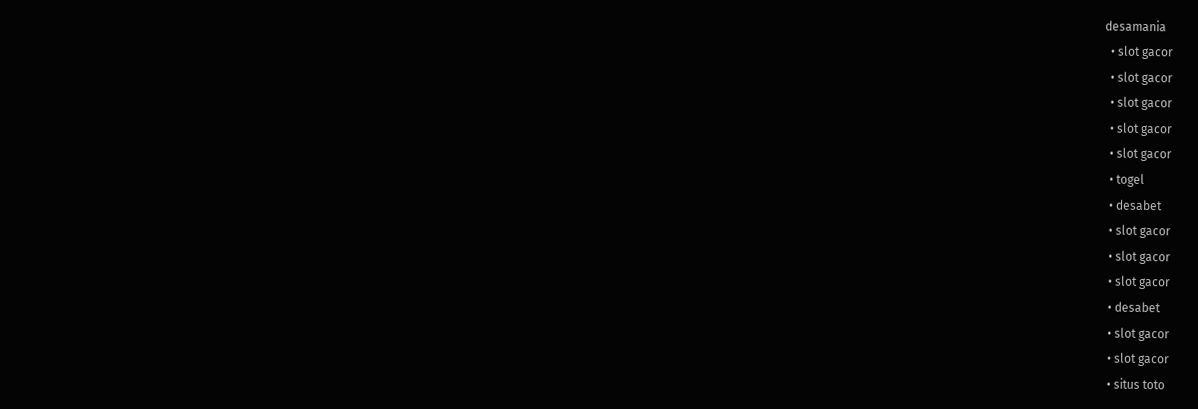desamania
  • slot gacor
  • slot gacor
  • slot gacor
  • slot gacor
  • slot gacor
  • togel
  • desabet
  • slot gacor
  • slot gacor
  • slot gacor
  • desabet
  • slot gacor
  • slot gacor
  • situs toto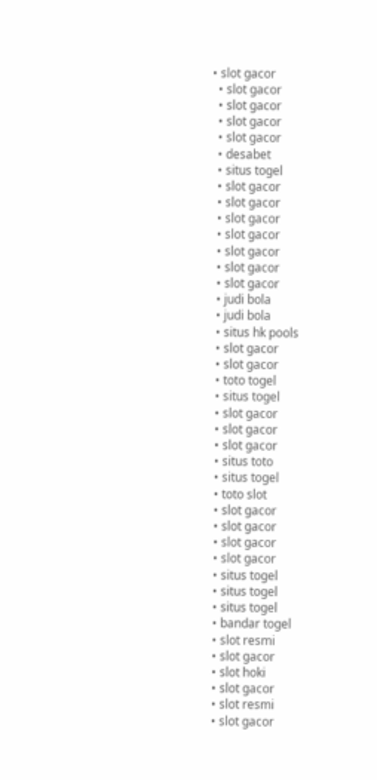• slot gacor
  • slot gacor
  • slot gacor
  • slot gacor
  • slot gacor
  • desabet
  • situs togel
  • slot gacor
  • slot gacor
  • slot gacor
  • slot gacor
  • slot gacor
  • slot gacor
  • slot gacor
  • judi bola
  • judi bola
  • situs hk pools
  • slot gacor
  • slot gacor
  • toto togel
  • situs togel
  • slot gacor
  • slot gacor
  • slot gacor
  • situs toto
  • situs togel
  • toto slot
  • slot gacor
  • slot gacor
  • slot gacor
  • slot gacor
  • situs togel
  • situs togel
  • situs togel
  • bandar togel
  • slot resmi
  • slot gacor
  • slot hoki
  • slot gacor
  • slot resmi
  • slot gacor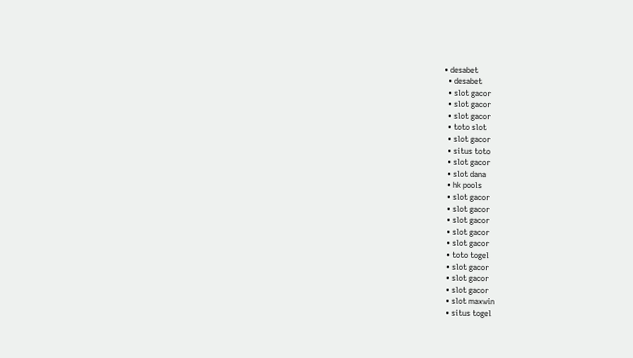• desabet
  • desabet
  • slot gacor
  • slot gacor
  • slot gacor
  • toto slot
  • slot gacor
  • situs toto
  • slot gacor
  • slot dana
  • hk pools
  • slot gacor
  • slot gacor
  • slot gacor
  • slot gacor
  • slot gacor
  • toto togel
  • slot gacor
  • slot gacor
  • slot gacor
  • slot maxwin
  • situs togel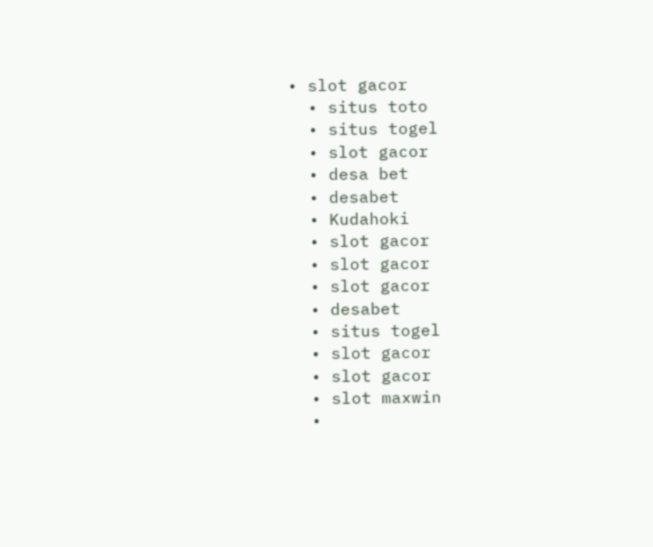• slot gacor
  • situs toto
  • situs togel
  • slot gacor
  • desa bet
  • desabet
  • Kudahoki
  • slot gacor
  • slot gacor
  • slot gacor
  • desabet
  • situs togel
  • slot gacor
  • slot gacor
  • slot maxwin
  •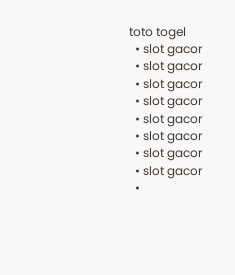toto togel
  • slot gacor
  • slot gacor
  • slot gacor
  • slot gacor
  • slot gacor
  • slot gacor
  • slot gacor
  • slot gacor
  •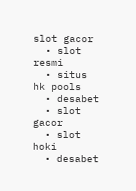slot gacor
  • slot resmi
  • situs hk pools
  • desabet
  • slot gacor
  • slot hoki
  • desabet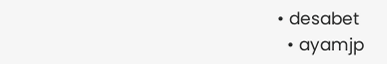• desabet
  • ayamjp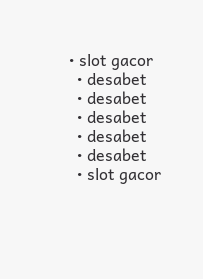• slot gacor
  • desabet
  • desabet
  • desabet
  • desabet
  • desabet
  • slot gacor